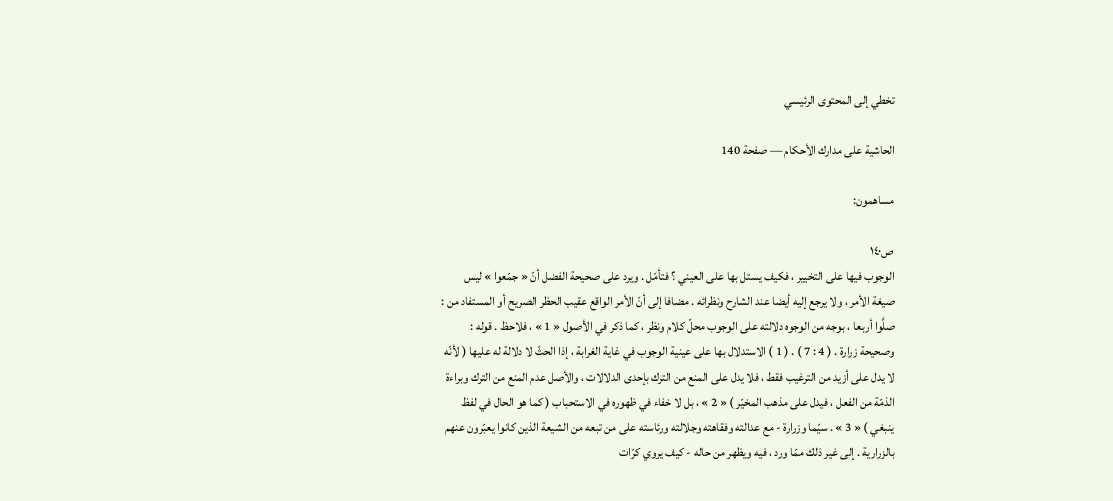تخطي إلى المحتوى الرئيسي

الحاشية على مدارك الأحكام — صفحة 140

مساهمون:

ص١٤٠
الوجوب فيها على التخيير ، فكيف يستل بها على العيني ؟ فتأمّل . ويرد على صحيحة الفضل أنّ « جمّعوا » ليس صيغة الأمر ، ولا يرجع إليه أيضا عند الشارح ونظرائه . مضافا إلى أنّ الأمر الواقع عقيب الحظر الصريح أو المستفاد من : صلَّوا أربعا ، بوجه من الوجوه دلالته على الوجوب محلّ كلام ونظر ، كما ذكر في الأصول « 1 » ، فلاحظ . قوله : وصحيحة زرارة . ( 4 : 7 ) . ( 1 ) الاستدلال بها على عينية الوجوب في غاية الغرابة ، إذا الحثّ لا دلالة له عليها ( لأنّه لا يدل على أزيد من الترغيب فقط ، فلا يدل على المنع من الترك بإحدى الدلالات ، والأصل عدم المنع من الترك وبراءة الذمّة من الفعل ، فيدل على مذهب المخيّر ) « 2 » ، بل لا خفاء في ظهوره في الاستحباب ( كما هو الحال في لفظ ينبغي ) « 3 » . سيّما وزرارة - مع عدالته وفقاهته وجلالته ورئاسته على من تبعه من الشيعة الذين كانوا يعبّرون عنهم بالزرارية . إلى غير ذلك ممّا ورد ، فيه ويظهر من حاله - كيف يروي كرّات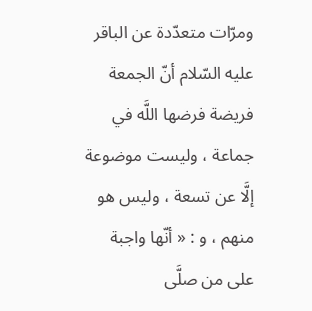ومرّات متعدّدة عن الباقر عليه السّلام أنّ الجمعة فريضة فرضها اللَّه في جماعة ، وليست موضوعة إلَّا عن تسعة ، وليس هو منهم ، و : « أنّها واجبة على من صلَّى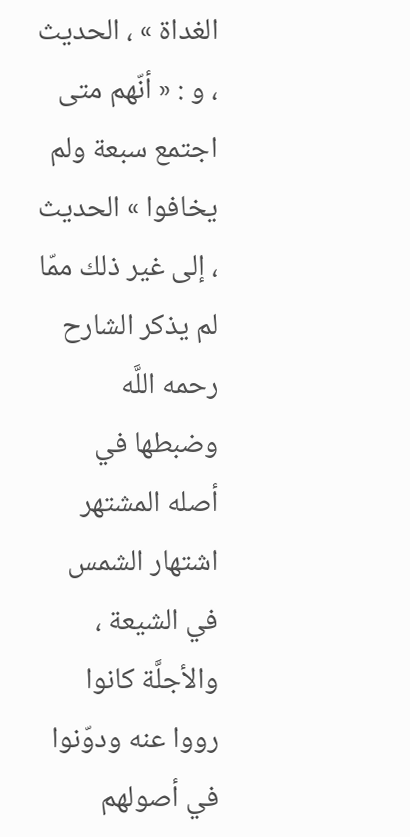الغداة » ، الحديث ، و : « أنّهم متى اجتمع سبعة ولم يخافوا » الحديث ، إلى غير ذلك ممّا لم يذكر الشارح رحمه اللَّه وضبطها في أصله المشتهر اشتهار الشمس في الشيعة ، والأجلَّة كانوا رووا عنه ودوّنوا في أصولهم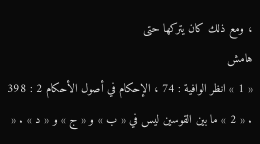، ومع ذلك كان يتركها حتى
هامش
« 1 » انظر الوافية : 74 ، الإحكام في أصول الأحكام 2 : 398 . « 2 » ما بين القوسين ليس في « ب » و « ج » و « د » . «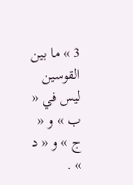3 » ما بين القوسين ليس في « ب » و « ج » و « د » .